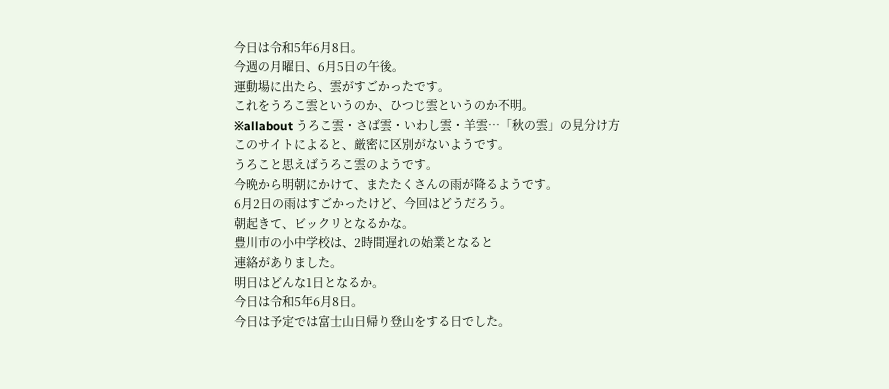今日は令和5年6月8日。
今週の月曜日、6月5日の午後。
運動場に出たら、雲がすごかったです。
これをうろこ雲というのか、ひつじ雲というのか不明。
※allabout うろこ雲・さば雲・いわし雲・羊雲…「秋の雲」の見分け方
このサイトによると、厳密に区別がないようです。
うろこと思えばうろこ雲のようです。
今晩から明朝にかけて、またたくさんの雨が降るようです。
6月2日の雨はすごかったけど、今回はどうだろう。
朝起きて、ビックリとなるかな。
豊川市の小中学校は、2時間遅れの始業となると
連絡がありました。
明日はどんな1日となるか。
今日は令和5年6月8日。
今日は予定では富士山日帰り登山をする日でした。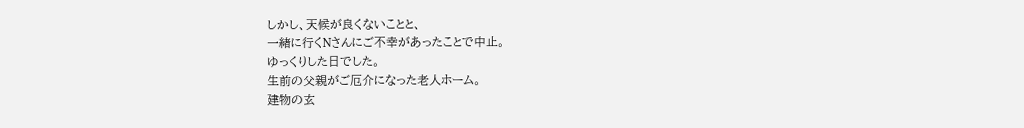しかし、天候が良くないことと、
一緒に行くNさんにご不幸があったことで中止。
ゆっくりした日でした。
生前の父親がご厄介になった老人ホーム。
建物の玄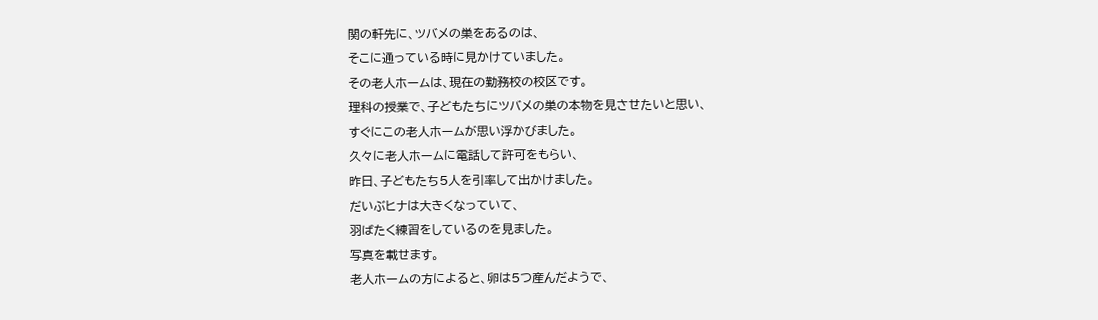関の軒先に、ツバメの巣をあるのは、
そこに通っている時に見かけていました。
その老人ホームは、現在の勤務校の校区です。
理科の授業で、子どもたちにツバメの巣の本物を見させたいと思い、
すぐにこの老人ホームが思い浮かびました。
久々に老人ホームに電話して許可をもらい、
昨日、子どもたち5人を引率して出かけました。
だいぶヒナは大きくなっていて、
羽ばたく練習をしているのを見ました。
写真を載せます。
老人ホームの方によると、卵は5つ産んだようで、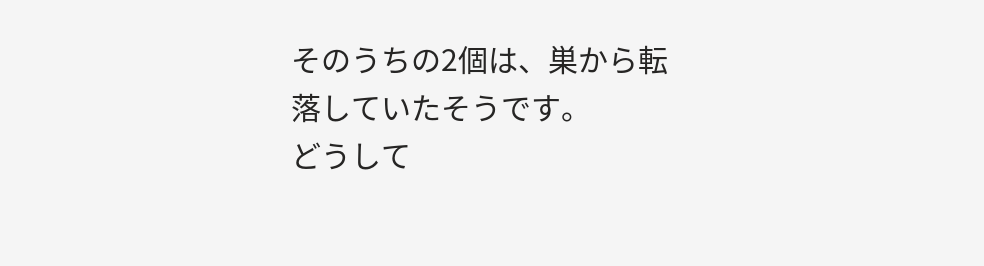そのうちの2個は、巣から転落していたそうです。
どうして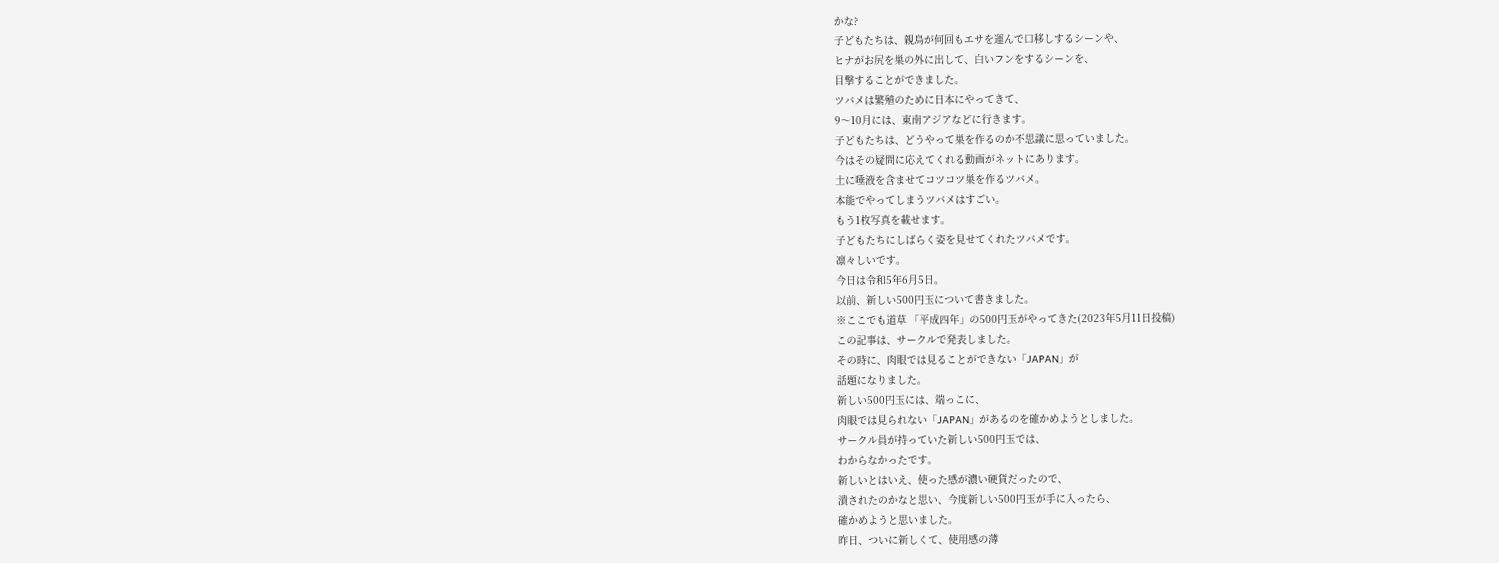かな?
子どもたちは、親鳥が何回もエサを運んで口移しするシーンや、
ヒナがお尻を巣の外に出して、白いフンをするシーンを、
目撃することができました。
ツバメは繁殖のために日本にやってきて、
9〜10月には、東南アジアなどに行きます。
子どもたちは、どうやって巣を作るのか不思議に思っていました。
今はその疑問に応えてくれる動画がネットにあります。
土に唾液を含ませてコツコツ巣を作るツバメ。
本能でやってしまうツバメはすごい。
もう1枚写真を載せます。
子どもたちにしばらく姿を見せてくれたツバメです。
凛々しいです。
今日は令和5年6月5日。
以前、新しい500円玉について書きました。
※ここでも道草 「平成四年」の500円玉がやってきた(2023年5月11日投稿)
この記事は、サークルで発表しました。
その時に、肉眼では見ることができない「JAPAN」が
話題になりました。
新しい500円玉には、端っこに、
肉眼では見られない「JAPAN」があるのを確かめようとしました。
サークル員が持っていた新しい500円玉では、
わからなかったです。
新しいとはいえ、使った感が濃い硬貨だったので、
潰されたのかなと思い、今度新しい500円玉が手に入ったら、
確かめようと思いました。
昨日、ついに新しくて、使用感の薄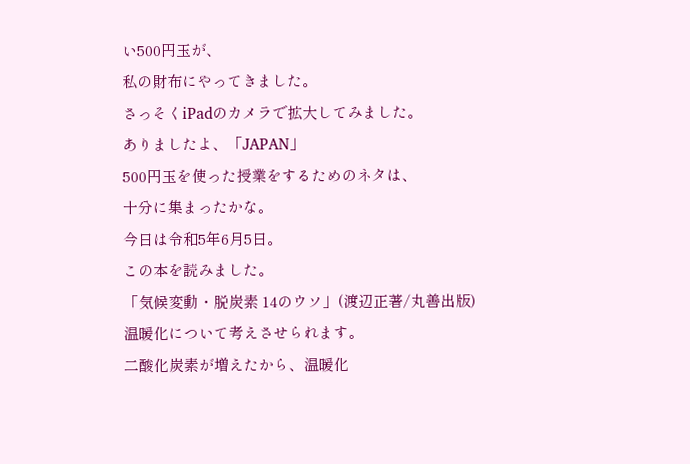い500円玉が、
私の財布にやってきました。
さっそくiPadのカメラで拡大してみました。
ありましたよ、「JAPAN」
500円玉を使った授業をするためのネタは、
十分に集まったかな。
今日は令和5年6月5日。
この本を読みました。
「気候変動・脱炭素 14のウソ」(渡辺正著/丸善出版)
温暖化について考えさせられます。
二酸化炭素が増えたから、温暖化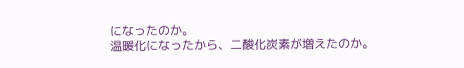になったのか。
温暖化になったから、二酸化炭素が増えたのか。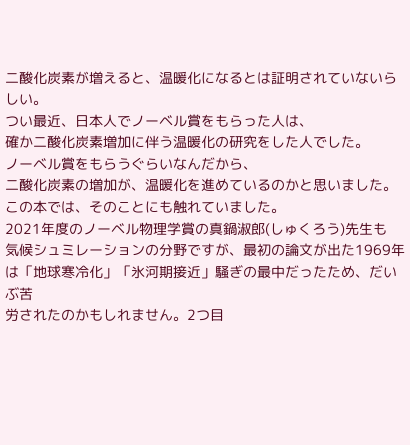二酸化炭素が増えると、温暖化になるとは証明されていないらしい。
つい最近、日本人でノーベル賞をもらった人は、
確か二酸化炭素増加に伴う温暖化の研究をした人でした。
ノーベル賞をもらうぐらいなんだから、
二酸化炭素の増加が、温暖化を進めているのかと思いました。
この本では、そのことにも触れていました。
2021年度のノーベル物理学賞の真鍋淑郎(しゅくろう)先生も
気候シュミレーションの分野ですが、最初の論文が出た1969年
は「地球寒冷化」「氷河期接近」騒ぎの最中だったため、だいぶ苦
労されたのかもしれません。2つ目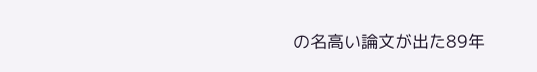の名高い論文が出た89年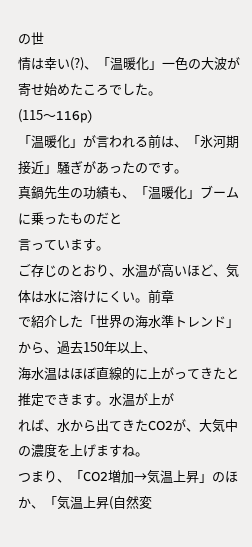の世
情は幸い(?)、「温暖化」一色の大波が寄せ始めたころでした。
(115〜116p)
「温暖化」が言われる前は、「氷河期接近」騒ぎがあったのです。
真鍋先生の功績も、「温暖化」ブームに乗ったものだと
言っています。
ご存じのとおり、水温が高いほど、気体は水に溶けにくい。前章
で紹介した「世界の海水準トレンド」から、過去150年以上、
海水温はほぼ直線的に上がってきたと推定できます。水温が上が
れば、水から出てきたCO2が、大気中の濃度を上げますね。
つまり、「CO2増加→気温上昇」のほか、「気温上昇(自然変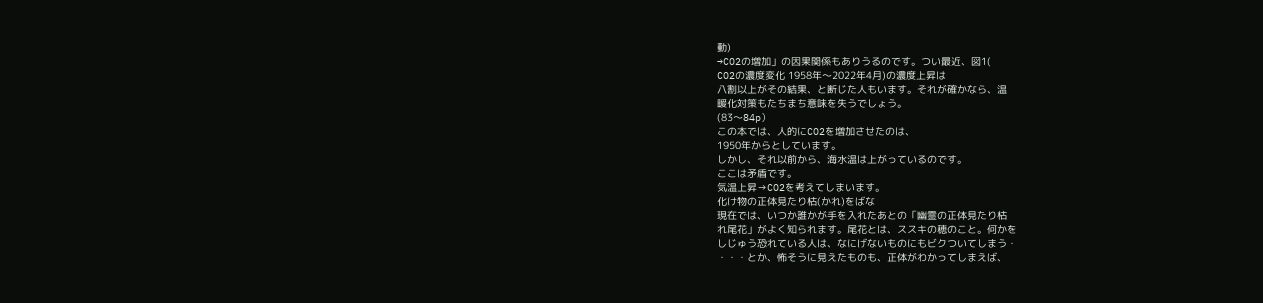動)
→CO2の増加」の因果関係もありうるのです。つい最近、図1(
CO2の濃度変化 1958年〜2022年4月)の濃度上昇は
八割以上がその結果、と断じた人もいます。それが確かなら、温
暖化対策もたちまち意味を失うでしょう。
(83〜84p)
この本では、人的にCO2を増加させたのは、
1950年からとしています。
しかし、それ以前から、海水温は上がっているのです。
ここは矛盾です。
気温上昇→CO2を考えてしまいます。
化け物の正体見たり枯(かれ)をばな
現在では、いつか誰かが手を入れたあとの「幽霊の正体見たり枯
れ尾花」がよく知られます。尾花とは、ススキの穂のこと。何かを
しじゅう恐れている人は、なにげないものにもビクついてしまう・
・・・とか、怖そうに見えたものも、正体がわかってしまえば、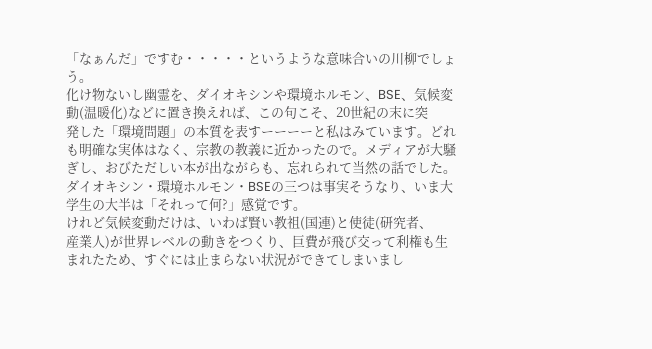「なぁんだ」ですむ・・・・・というような意味合いの川柳でしょ
う。
化け物ないし幽霊を、ダイオキシンや環境ホルモン、BSE、気候変
動(温暖化)などに置き換えれば、この句こそ、20世紀の末に突
発した「環境問題」の本質を表すーーーーと私はみています。どれ
も明確な実体はなく、宗教の教義に近かったので。メディアが大騒
ぎし、おびただしい本が出ながらも、忘れられて当然の話でした。
ダイオキシン・環境ホルモン・BSEの三つは事実そうなり、いま大
学生の大半は「それって何?」感覚です。
けれど気候変動だけは、いわば賢い教祖(国連)と使徒(研究者、
産業人)が世界レベルの動きをつくり、巨費が飛び交って利権も生
まれたため、すぐには止まらない状況ができてしまいまし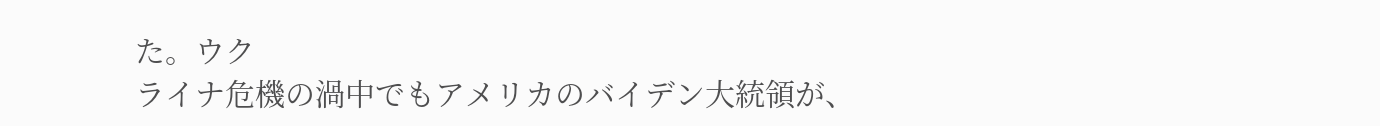た。ウク
ライナ危機の渦中でもアメリカのバイデン大統領が、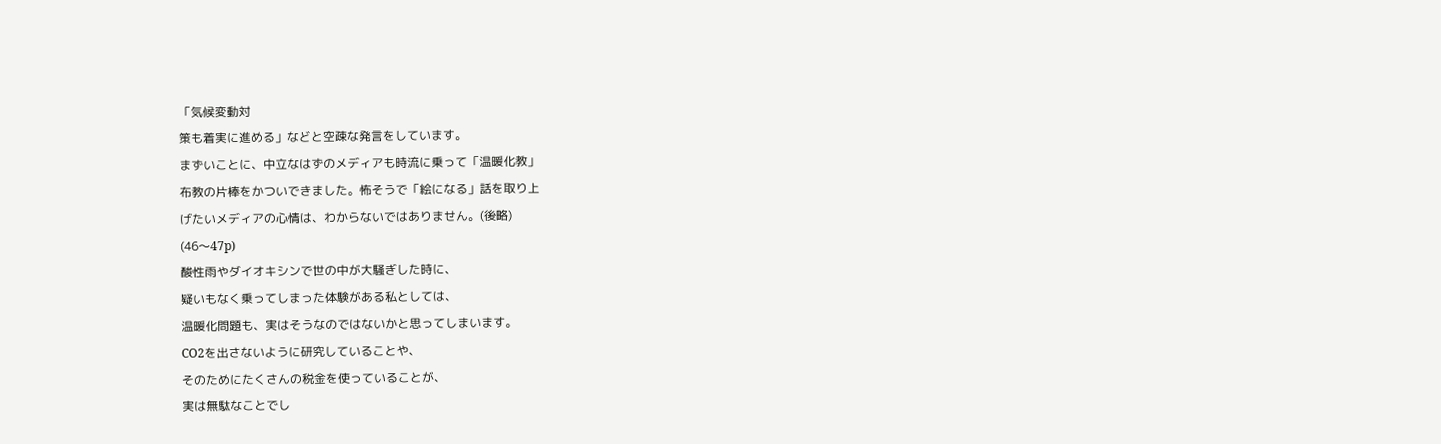「気候変動対
策も着実に進める」などと空疎な発言をしています。
まずいことに、中立なはずのメディアも時流に乗って「温暖化教」
布教の片棒をかついできました。怖そうで「絵になる」話を取り上
げたいメディアの心情は、わからないではありません。(後略)
(46〜47p)
酸性雨やダイオキシンで世の中が大騒ぎした時に、
疑いもなく乗ってしまった体験がある私としては、
温暖化問題も、実はそうなのではないかと思ってしまいます。
CO2を出さないように研究していることや、
そのためにたくさんの税金を使っていることが、
実は無駄なことでし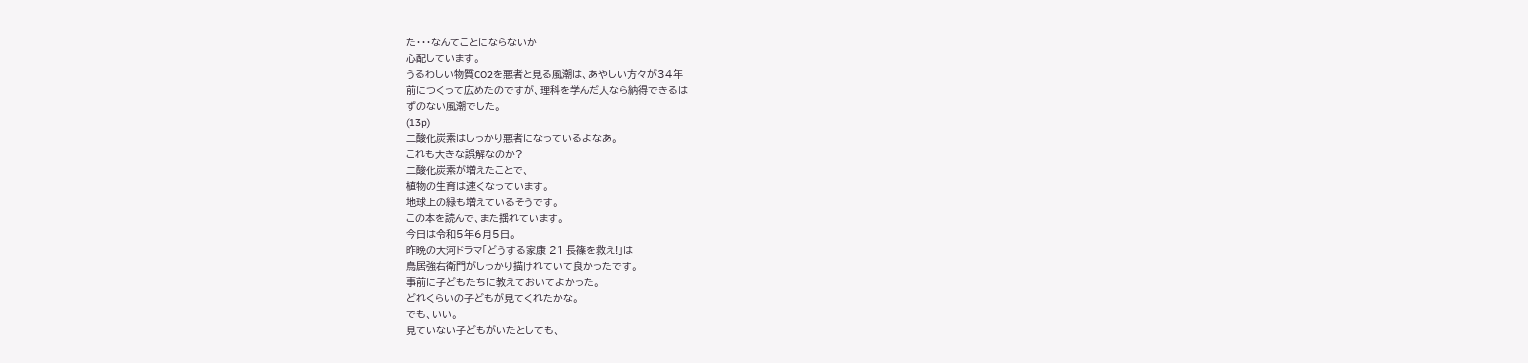た・・・なんてことにならないか
心配しています。
うるわしい物質CO2を悪者と見る風潮は、あやしい方々が34年
前につくって広めたのですが、理科を学んだ人なら納得できるは
ずのない風潮でした。
(13p)
二酸化炭素はしっかり悪者になっているよなあ。
これも大きな誤解なのか?
二酸化炭素が増えたことで、
植物の生育は速くなっています。
地球上の緑も増えているそうです。
この本を読んで、また揺れています。
今日は令和5年6月5日。
昨晩の大河ドラマ「どうする家康 21 長篠を救え!」は
鳥居強右衛門がしっかり描けれていて良かったです。
事前に子どもたちに教えておいてよかった。
どれくらいの子どもが見てくれたかな。
でも、いい。
見ていない子どもがいたとしても、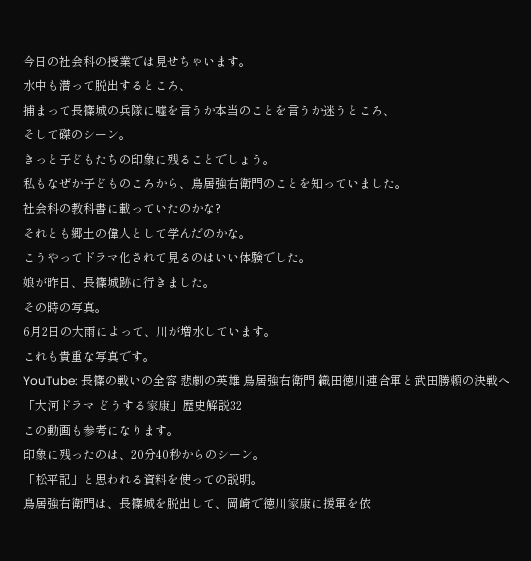今日の社会科の授業では見せちゃいます。
水中も潜って脱出するところ、
捕まって長篠城の兵隊に嘘を言うか本当のことを言うか迷うところ、
そして磔のシーン。
きっと子どもたちの印象に残ることでしょう。
私もなぜか子どものころから、鳥居強右衛門のことを知っていました。
社会科の教科書に載っていたのかな?
それとも郷土の偉人として学んだのかな。
こうやってドラマ化されて見るのはいい体験でした。
娘が昨日、長篠城跡に行きました。
その時の写真。
6月2日の大雨によって、川が増水しています。
これも貴重な写真です。
YouTube: 長篠の戦いの全容 悲劇の英雄 鳥居強右衛門 織田徳川連合軍と武田勝頼の決戦へ「大河ドラマ どうする家康」歴史解説32
この動画も参考になります。
印象に残ったのは、20分40秒からのシーン。
「松平記」と思われる資料を使っての説明。
鳥居強右衛門は、長篠城を脱出して、岡崎で徳川家康に援軍を依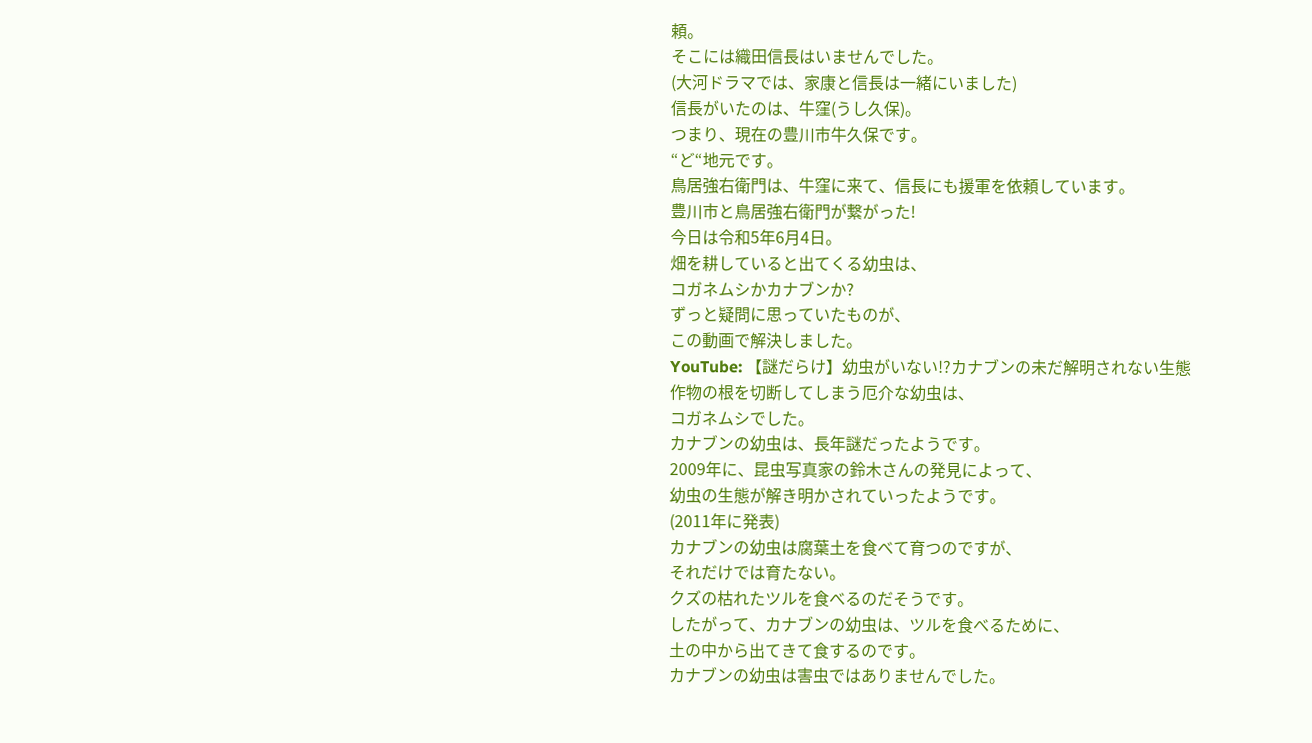頼。
そこには織田信長はいませんでした。
(大河ドラマでは、家康と信長は一緒にいました)
信長がいたのは、牛窪(うし久保)。
つまり、現在の豊川市牛久保です。
“ど“地元です。
鳥居強右衛門は、牛窪に来て、信長にも援軍を依頼しています。
豊川市と鳥居強右衛門が繋がった!
今日は令和5年6月4日。
畑を耕していると出てくる幼虫は、
コガネムシかカナブンか?
ずっと疑問に思っていたものが、
この動画で解決しました。
YouTube: 【謎だらけ】幼虫がいない!?カナブンの未だ解明されない生態
作物の根を切断してしまう厄介な幼虫は、
コガネムシでした。
カナブンの幼虫は、長年謎だったようです。
2009年に、昆虫写真家の鈴木さんの発見によって、
幼虫の生態が解き明かされていったようです。
(2011年に発表)
カナブンの幼虫は腐葉土を食べて育つのですが、
それだけでは育たない。
クズの枯れたツルを食べるのだそうです。
したがって、カナブンの幼虫は、ツルを食べるために、
土の中から出てきて食するのです。
カナブンの幼虫は害虫ではありませんでした。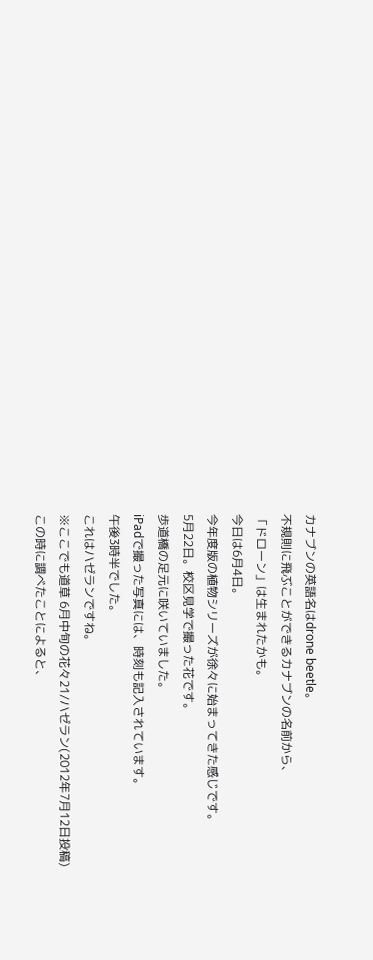カナブンの英語名はdrone beetle。
不規則に飛ぶことができるカナブンの名前から、
「ドローン」は生まれたかも。
今日は6月4日。
今年度版の植物シリーズが徐々に始まってきた感じです。
5月22日。校区見学で撮った花です。
歩道橋の足元に咲いていました。
iPadで撮った写真には、時刻も記入されています。
午後3時半でした。
これはハゼランですね。
※ここでも道草 6月中旬の花々21/ハゼラン(2012年7月12日投稿)
この時に調べたことによると、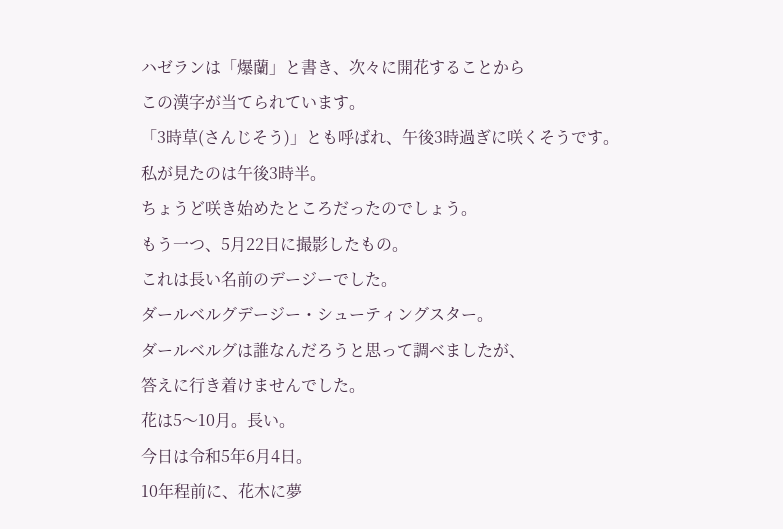ハゼランは「爆蘭」と書き、次々に開花することから
この漢字が当てられています。
「3時草(さんじそう)」とも呼ばれ、午後3時過ぎに咲くそうです。
私が見たのは午後3時半。
ちょうど咲き始めたところだったのでしょう。
もう一つ、5月22日に撮影したもの。
これは長い名前のデージーでした。
ダールベルグデージー・シューティングスター。
ダールベルグは誰なんだろうと思って調べましたが、
答えに行き着けませんでした。
花は5〜10月。長い。
今日は令和5年6月4日。
10年程前に、花木に夢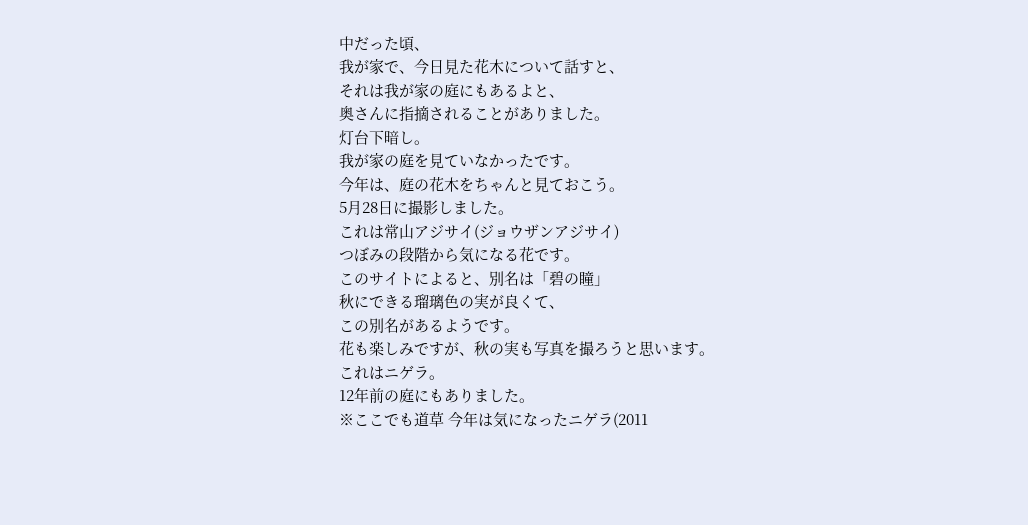中だった頃、
我が家で、今日見た花木について話すと、
それは我が家の庭にもあるよと、
奥さんに指摘されることがありました。
灯台下暗し。
我が家の庭を見ていなかったです。
今年は、庭の花木をちゃんと見ておこう。
5月28日に撮影しました。
これは常山アジサイ(ジョウザンアジサイ)
つぼみの段階から気になる花です。
このサイトによると、別名は「碧の瞳」
秋にできる瑠璃色の実が良くて、
この別名があるようです。
花も楽しみですが、秋の実も写真を撮ろうと思います。
これはニゲラ。
12年前の庭にもありました。
※ここでも道草 今年は気になったニゲラ(2011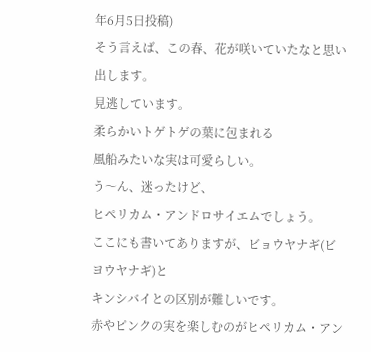年6月5日投稿)
そう言えば、この春、花が咲いていたなと思い出します。
見逃しています。
柔らかいトゲトゲの葉に包まれる
風船みたいな実は可愛らしい。
う〜ん、迷ったけど、
ヒペリカム・アンドロサイエムでしょう。
ここにも書いてありますが、ビョウヤナギ(ビヨウヤナギ)と
キンシバイとの区別が難しいです。
赤やピンクの実を楽しむのがヒペリカム・アン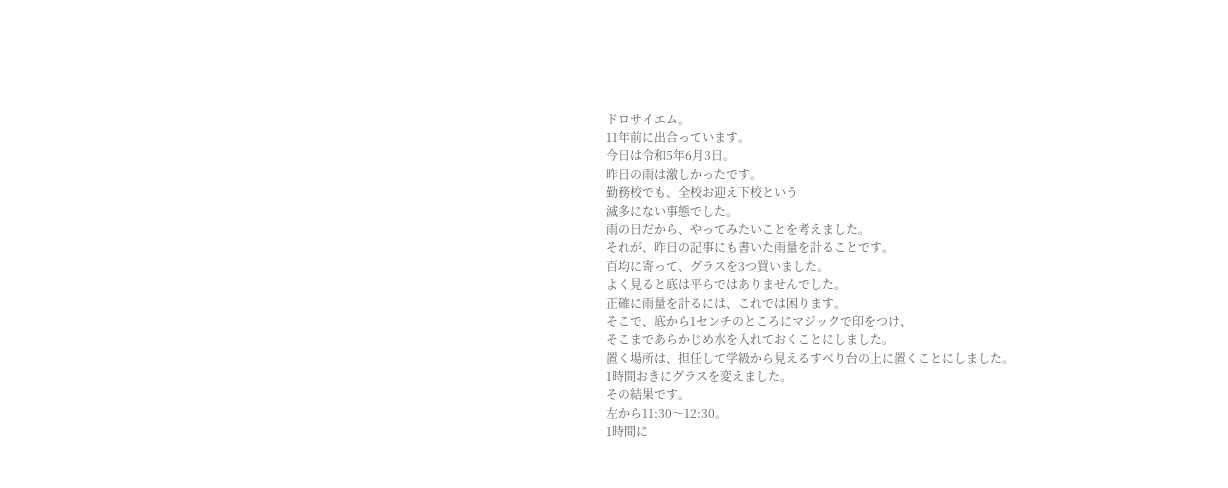ドロサイエム。
11年前に出合っています。
今日は令和5年6月3日。
昨日の雨は激しかったです。
勤務校でも、全校お迎え下校という
滅多にない事態でした。
雨の日だから、やってみたいことを考えました。
それが、昨日の記事にも書いた雨量を計ることです。
百均に寄って、グラスを3つ買いました。
よく見ると底は平らではありませんでした。
正確に雨量を計るには、これでは困ります。
そこで、底から1センチのところにマジックで印をつけ、
そこまであらかじめ水を入れておくことにしました。
置く場所は、担任して学級から見えるすべり台の上に置くことにしました。
1時間おきにグラスを変えました。
その結果です。
左から11:30〜12:30。
1時間に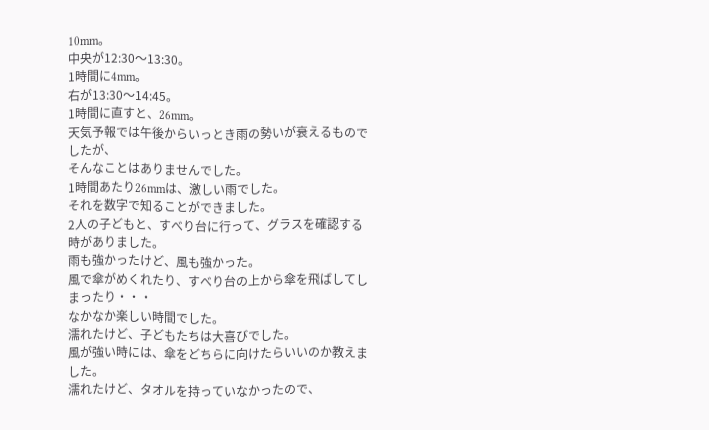10mm。
中央が12:30〜13:30。
1時間に4mm。
右が13:30〜14:45。
1時間に直すと、26mm。
天気予報では午後からいっとき雨の勢いが衰えるものでしたが、
そんなことはありませんでした。
1時間あたり26mmは、激しい雨でした。
それを数字で知ることができました。
2人の子どもと、すべり台に行って、グラスを確認する時がありました。
雨も強かったけど、風も強かった。
風で傘がめくれたり、すべり台の上から傘を飛ばしてしまったり・・・
なかなか楽しい時間でした。
濡れたけど、子どもたちは大喜びでした。
風が強い時には、傘をどちらに向けたらいいのか教えました。
濡れたけど、タオルを持っていなかったので、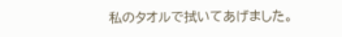私のタオルで拭いてあげました。